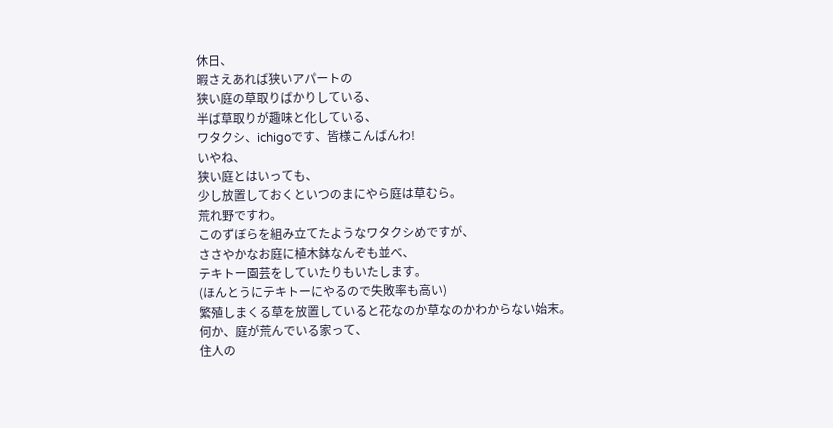休日、
暇さえあれば狭いアパートの
狭い庭の草取りばかりしている、
半ば草取りが趣味と化している、
ワタクシ、ichigoです、皆様こんばんわ!
いやね、
狭い庭とはいっても、
少し放置しておくといつのまにやら庭は草むら。
荒れ野ですわ。
このずぼらを組み立てたようなワタクシめですが、
ささやかなお庭に植木鉢なんぞも並べ、
テキトー園芸をしていたりもいたします。
(ほんとうにテキトーにやるので失敗率も高い)
繁殖しまくる草を放置していると花なのか草なのかわからない始末。
何か、庭が荒んでいる家って、
住人の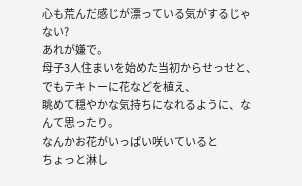心も荒んだ感じが漂っている気がするじゃない?
あれが嫌で。
母子3人住まいを始めた当初からせっせと、
でもテキトーに花などを植え、
眺めて穏やかな気持ちになれるように、なんて思ったり。
なんかお花がいっぱい咲いていると
ちょっと淋し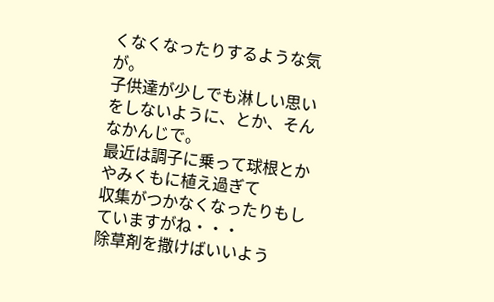くなくなったりするような気が。
子供達が少しでも淋しい思いをしないように、とか、そんなかんじで。
最近は調子に乗って球根とかやみくもに植え過ぎて
収集がつかなくなったりもしていますがね・・・
除草剤を撒けばいいよう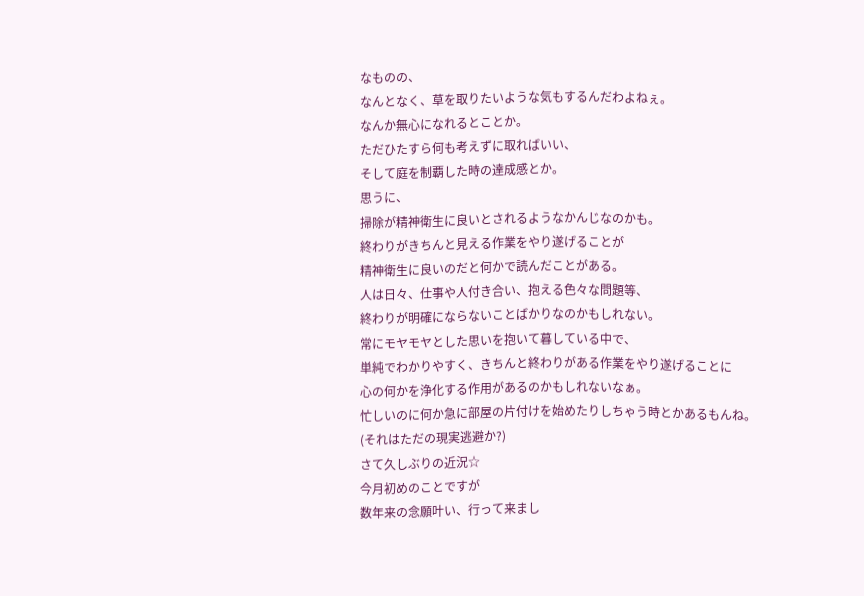なものの、
なんとなく、草を取りたいような気もするんだわよねぇ。
なんか無心になれるとことか。
ただひたすら何も考えずに取ればいい、
そして庭を制覇した時の達成感とか。
思うに、
掃除が精神衛生に良いとされるようなかんじなのかも。
終わりがきちんと見える作業をやり遂げることが
精神衛生に良いのだと何かで読んだことがある。
人は日々、仕事や人付き合い、抱える色々な問題等、
終わりが明確にならないことばかりなのかもしれない。
常にモヤモヤとした思いを抱いて暮している中で、
単純でわかりやすく、きちんと終わりがある作業をやり遂げることに
心の何かを浄化する作用があるのかもしれないなぁ。
忙しいのに何か急に部屋の片付けを始めたりしちゃう時とかあるもんね。
(それはただの現実逃避か?)
さて久しぶりの近況☆
今月初めのことですが
数年来の念願叶い、行って来まし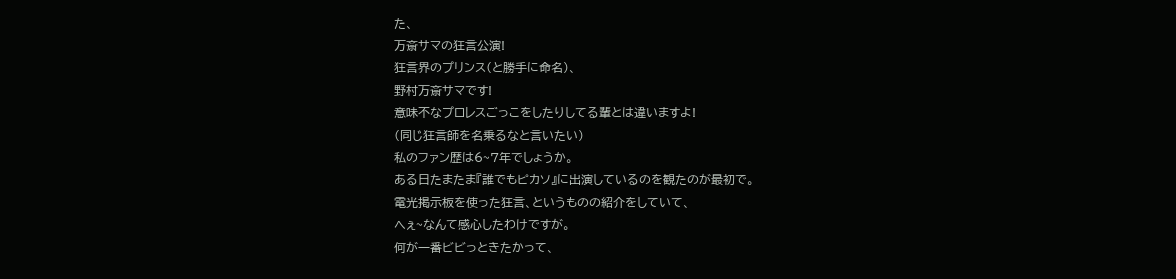た、
万斎サマの狂言公演!
狂言界のプリンス(と勝手に命名)、
野村万斎サマです!
意味不なプロレスごっこをしたりしてる輩とは違いますよ!
(同じ狂言師を名乗るなと言いたい)
私のファン歴は6~7年でしょうか。
ある日たまたま『誰でもピカソ』に出演しているのを観たのが最初で。
電光掲示板を使った狂言、というものの紹介をしていて、
へぇ~なんて感心したわけですが。
何が一番ビビっときたかって、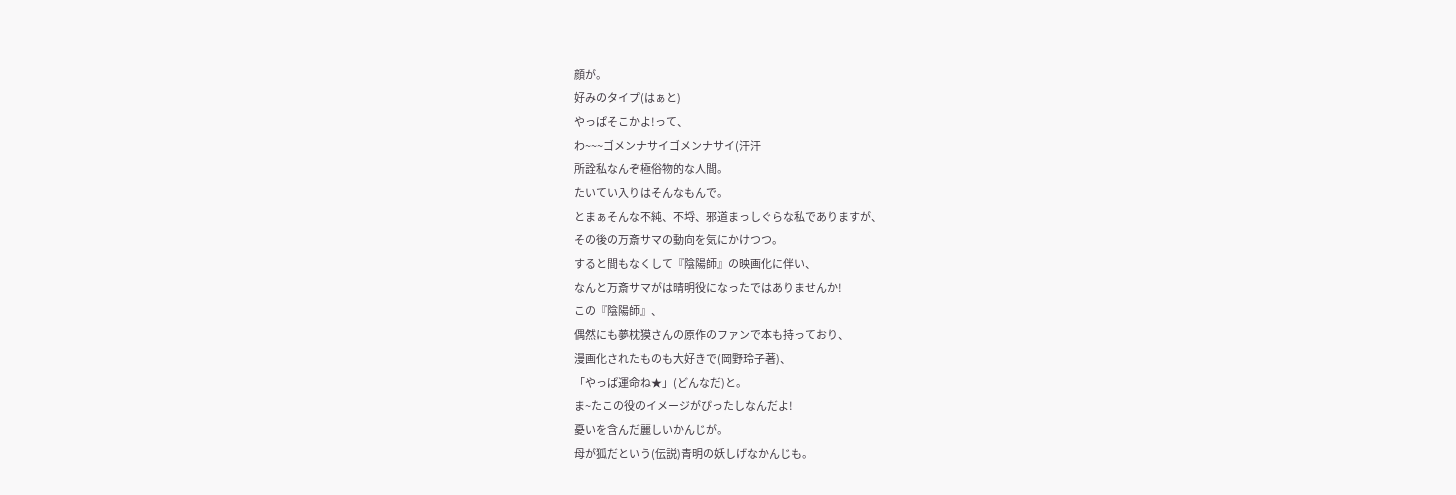顔が。
好みのタイプ(はぁと)
やっぱそこかよ!って、
わ~~~ゴメンナサイゴメンナサイ(汗汗
所詮私なんぞ極俗物的な人間。
たいてい入りはそんなもんで。
とまぁそんな不純、不埒、邪道まっしぐらな私でありますが、
その後の万斎サマの動向を気にかけつつ。
すると間もなくして『陰陽師』の映画化に伴い、
なんと万斎サマがは晴明役になったではありませんか!
この『陰陽師』、
偶然にも夢枕獏さんの原作のファンで本も持っており、
漫画化されたものも大好きで(岡野玲子著)、
「やっぱ運命ね★」(どんなだ)と。
ま~たこの役のイメージがぴったしなんだよ!
憂いを含んだ麗しいかんじが。
母が狐だという(伝説)青明の妖しげなかんじも。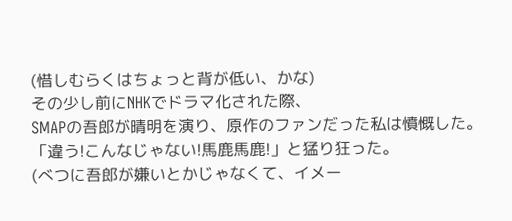(惜しむらくはちょっと背が低い、かな)
その少し前にNHKでドラマ化された際、
SMAPの吾郎が晴明を演り、原作のファンだった私は憤慨した。
「違う!こんなじゃない!馬鹿馬鹿!」と猛り狂った。
(べつに吾郎が嫌いとかじゃなくて、イメー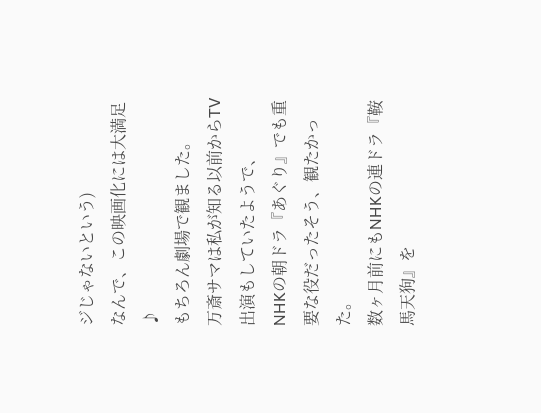ジじゃないという)
なんで、この映画化には大満足♪
もちろん劇場で観ました。
万斎サマは私が知る以前からTV出演もしていたようで、
NHKの朝ドラ『あぐり』でも重要な役だったそう、観たかった。
数ヶ月前にもNHKの連ドラ『鞍馬天狗』を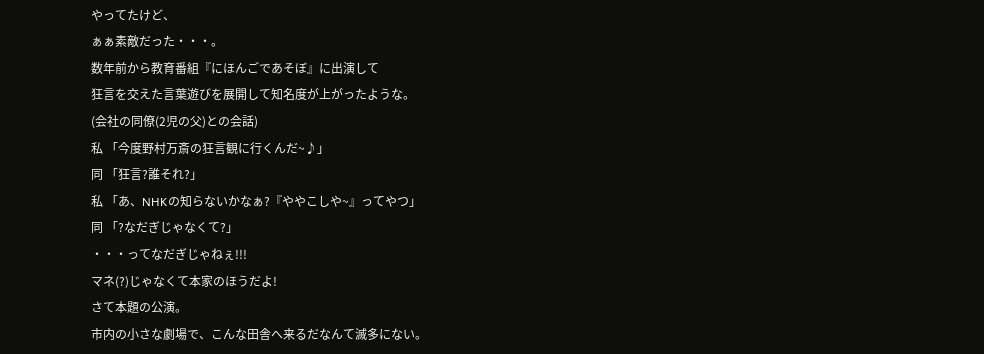やってたけど、
ぁぁ素敵だった・・・。
数年前から教育番組『にほんごであそぼ』に出演して
狂言を交えた言葉遊びを展開して知名度が上がったような。
(会社の同僚(2児の父)との会話)
私 「今度野村万斎の狂言観に行くんだ~♪」
同 「狂言?誰それ?」
私 「あ、NHKの知らないかなぁ?『ややこしや~』ってやつ」
同 「?なだぎじゃなくて?」
・・・ってなだぎじゃねぇ!!!
マネ(?)じゃなくて本家のほうだよ!
さて本題の公演。
市内の小さな劇場で、こんな田舎へ来るだなんて滅多にない。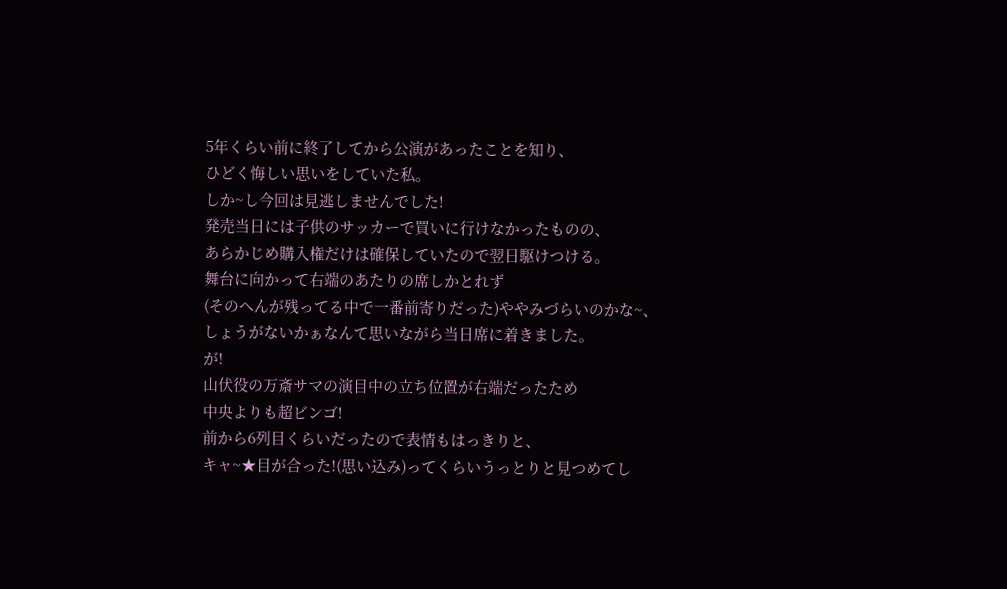5年くらい前に終了してから公演があったことを知り、
ひどく悔しい思いをしていた私。
しか~し今回は見逃しませんでした!
発売当日には子供のサッカーで買いに行けなかったものの、
あらかじめ購入権だけは確保していたので翌日駆けつける。
舞台に向かって右端のあたりの席しかとれず
(そのへんが残ってる中で一番前寄りだった)ややみづらいのかな~、
しょうがないかぁなんて思いながら当日席に着きました。
が!
山伏役の万斎サマの演目中の立ち位置が右端だったため
中央よりも超ビンゴ!
前から6列目くらいだったので表情もはっきりと、
キャ~★目が合った!(思い込み)ってくらいうっとりと見つめてし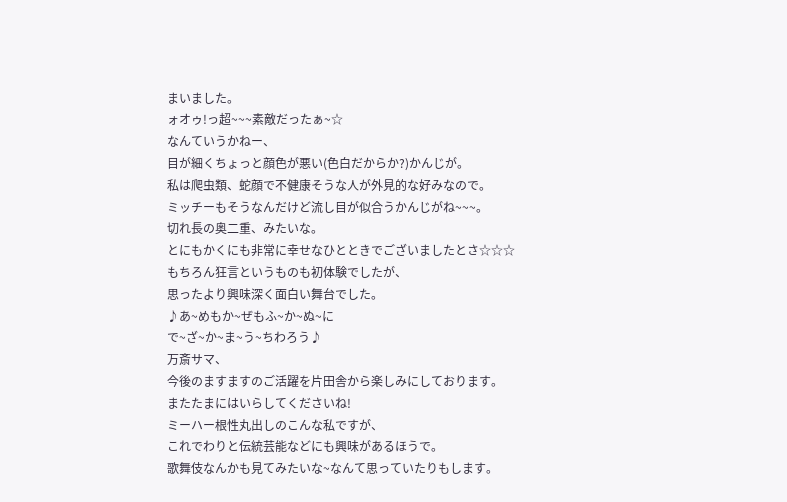まいました。
ォオゥ!っ超~~~素敵だったぁ~☆
なんていうかねー、
目が細くちょっと顔色が悪い(色白だからか?)かんじが。
私は爬虫類、蛇顔で不健康そうな人が外見的な好みなので。
ミッチーもそうなんだけど流し目が似合うかんじがね~~~。
切れ長の奥二重、みたいな。
とにもかくにも非常に幸せなひとときでございましたとさ☆☆☆
もちろん狂言というものも初体験でしたが、
思ったより興味深く面白い舞台でした。
♪あ~めもか~ぜもふ~か~ぬ~に
で~ざ~か~ま~う~ちわろう♪
万斎サマ、
今後のますますのご活躍を片田舎から楽しみにしております。
またたまにはいらしてくださいね!
ミーハー根性丸出しのこんな私ですが、
これでわりと伝統芸能などにも興味があるほうで。
歌舞伎なんかも見てみたいな~なんて思っていたりもします。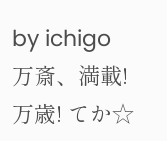by ichigo
万斎、満載!万歳! てか☆